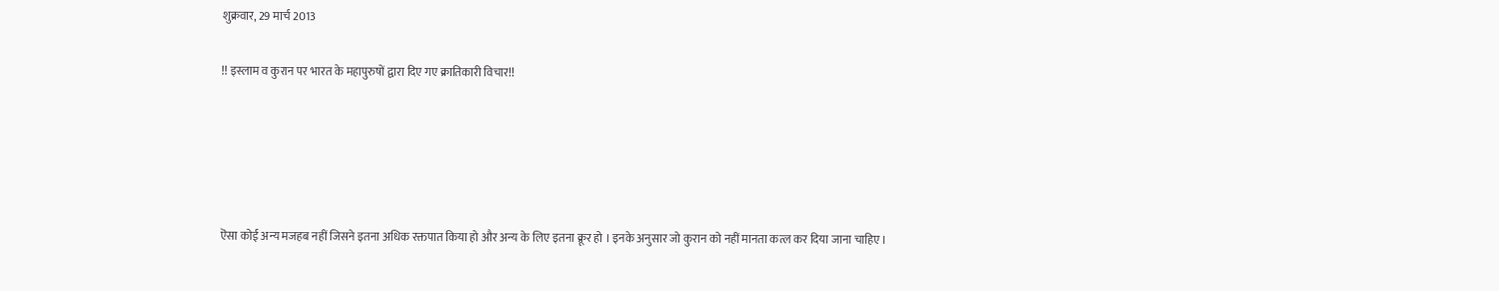शुक्रवार, 29 मार्च 2013

!! इस्लाम व कुरान पर भारत के महापुरुषों द्वारा दिए गए क्रातिकारी विचार!!





ऎसा कोई अन्य मजहब नहीं जिसने इतना अधिक रक्तपात किया हो और अन्य के लिए इतना क्रूर हो । इनके अनुसार जो कुरान को नहीं मानता कत्ल कर दिया जाना चाहिए ।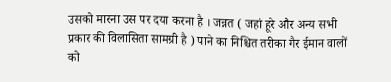उसको मारना उस पर दया करना है । जन्नत ( जहां हूरे और अन्य सभी प्रकार की विलासिता सामग्री है ) पाने का निश्चित तरीका गैर ईमान वालों को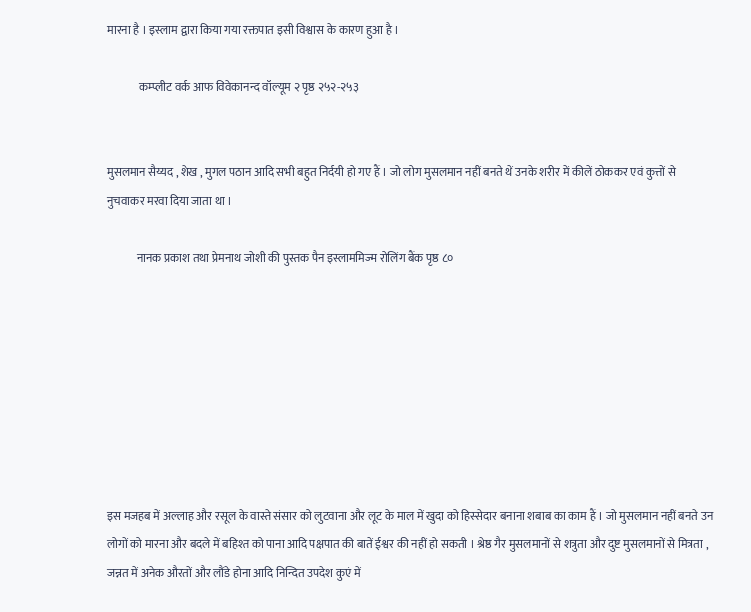मारना है । इस्लाम द्वारा किया गया रक्तपात इसी विश्वास के कारण हुआ है ।

              कम्प्लीट वर्क आफ विवेकानन्द वॉल्यूम २ पृष्ठ २५२-२५३


मुसलमान सैय्यद , शेख , मुगल पठान आदि सभी बहुत निर्दयी हो गए हैं । जो लोग मुसलमान नहीं बनते थें उनके शरीर में कीलें ठोककर एवं कुत्तों से नुचवाकर मरवा दिया जाता था ।

             नानक प्रकाश तथा प्रेमनाथ जोशी की पुस्तक पैन इस्लाममिज्म रोलिंग बैंक पृष्ठ ८०








इस मजहब में अल्लाह और रसूल के वास्ते संसार को लुटवाना और लूट के माल में खुदा को हिस्सेदार बनाना शबाब का काम हैं । जो मुसलमान नहीं बनते उन लोगों को मारना और बदले में बहिश्त को पाना आदि पक्षपात की बातें ईश्वर की नहीं हो सकती । श्रेष्ठ गैर मुसलमानों से शत्रुता और दुष्ट मुसलमानों से मित्रता , जन्नत में अनेक औरतों और लौंडे होना आदि निन्दित उपदेश कुएं में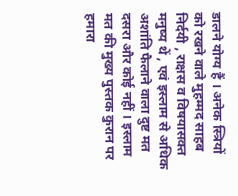डालने योग्य हैं । अनेक स्त्रियों को रखने वाले मुहम्मद साहब निर्दयी , राक्षस व विषयासक्त मनुष्य थें , एवं इस्लाम से अधिक अशांति फैलाने वाला दुष्ट मत दसरा और कोई नहीं । इस्लाम मत की मुख्य पुस्तक कुरान पर हमारा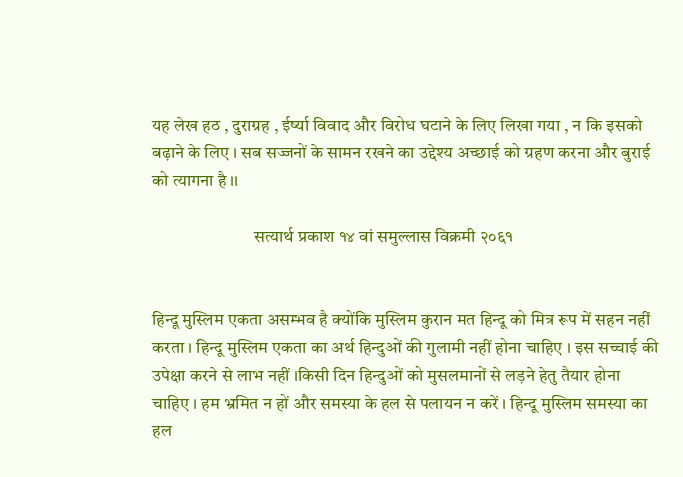यह लेख हठ , दुराग्रह , ईर्ष्या विवाद और विरोध घटाने के लिए लिखा गया , न कि इसको बढ़ाने के लिए । सब सज्जनों के सामन रखने का उद्देश्य अच्छाई को ग्रहण करना और बुराई को त्यागना है ।।

                             सत्यार्थ प्रकाश १४ वां समुल्लास विक्रमी २०६१


हिन्दू मुस्लिम एकता असम्भव है क्योंकि मुस्लिम कुरान मत हिन्दू को मित्र रूप में सहन नहीं करता । हिन्दू मुस्लिम एकता का अर्थ हिन्दुओं की गुलामी नहीं होना चाहिए । इस सच्चाई की उपेक्षा करने से लाभ नहीं ।किसी दिन हिन्दुओं को मुसलमानों से लड़ने हेतु तैयार होना चाहिए । हम भ्रमित न हों और समस्या के हल से पलायन न करें । हिन्दू मुस्लिम समस्या का हल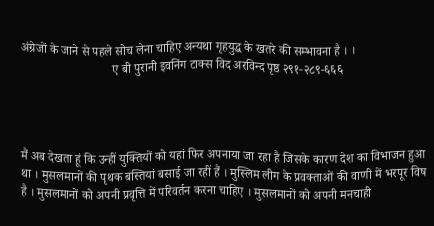अंग्रेजों के जाने से पहले सोच लेना चाहिए अन्यथा गृहयुद्ध के खतरे की सम्भावना है । ।
                             ए बी पुरानी इवनिंग टाक्स विद अरविन्द पृष्ठ २९१-२८९-६६६




मैं अब देखता हूं कि उन्हीं युक्तियों को यहां फिर अपनाया जा रहा है जिसके कारण देश का विभाजन हुआ था । मुसलमानों की पृथक बस्तियां बसाई जा रहीं हैं । मुस्लिम लीग के प्रवक्ताओं की वाणी में भरपूर विष है । मुसलमानों को अपनी प्रवृत्ति में परिवर्तन करना चाहिए । मुसलमानों को अपनी मनचाही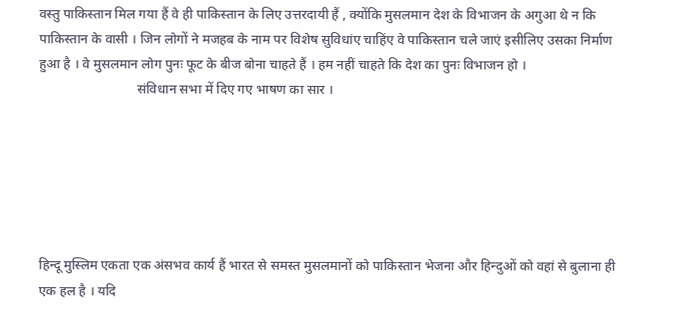वस्तु पाकिस्तान मिल गया हैं वे ही पाकिस्तान के लिए उत्तरदायी हैं , क्योंकि मुसलमान देश के विभाजन के अगुआ थे न कि पाकिस्तान के वासी । जिन लोगों ने मजहब के नाम पर विशेष सुविधांए चाहिंए वे पाकिस्तान चले जाएं इसीलिए उसका निर्माण हुआ है । वे मुसलमान लोग पुनः फूट के बीज बोना चाहते हैं । हम नहीं चाहते कि देश का पुनः विभाजन हो ।
                             संविधान सभा में दिए गए भाषण का सार ।






हिन्दू मुस्लिम एकता एक अंसभव कार्य हैं भारत से समस्त मुसलमानों को पाकिस्तान भेजना और हिन्दुओं को वहां से बुलाना ही एक हल है । यदि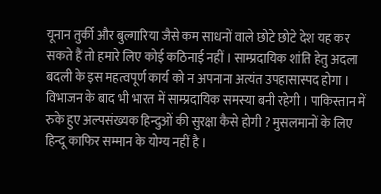यूनान तुर्की और बुल्गारिया जैसे कम साधनों वाले छोटे छोटे देश यह कर सकते हैं तो हमारे लिए कोई कठिनाई नहीं । साम्प्रदायिक शांति हेतु अदला बदली के इस महत्वपूर्ण कार्य को न अपनाना अत्यंत उपहासास्पद होगा । विभाजन के बाद भी भारत में साम्प्रदायिक समस्या बनी रहेगी । पाकिस्तान में रुके हुए अल्पसंख्यक हिन्दुओं की सुरक्षा कैसे होगी ? मुसलमानों के लिए हिन्दू काफिर सम्मान के योग्य नहीं है ।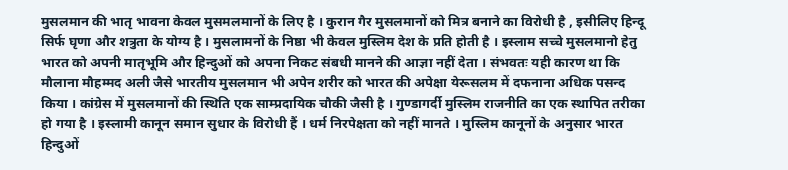मुसलमान की भातृ भावना केवल मुसमलमानों के लिए है । कुरान गैर मुसलमानों को मित्र बनाने का विरोधी है , इसीलिए हिन्दू सिर्फ घृणा और शत्रुता के योग्य है । मुसलामनों के निष्ठा भी केवल मुस्लिम देश के प्रति होती है । इस्लाम सच्चे मुसलमानो हेतु भारत को अपनी मातृभूमि और हिन्दुओं को अपना निकट संबधी मानने की आज्ञा नहीं देता । संभवतः यही कारण था कि मौलाना मौहम्मद अली जैसे भारतीय मुसलमान भी अपेन शरीर को भारत की अपेक्षा येरूसलम में दफनाना अधिक पसन्द किया । कांग्रेस में मुसलमानों की स्थिति एक साम्प्रदायिक चौकी जैसी है । गुण्डागर्दी मुस्लिम राजनीति का एक स्थापित तरीका हो गया है । इस्लामी कानून समान सुधार के विरोधी हैं । धर्म निरपेक्षता को नहीं मानते । मुस्लिम कानूनों के अनुसार भारत हिन्दुओं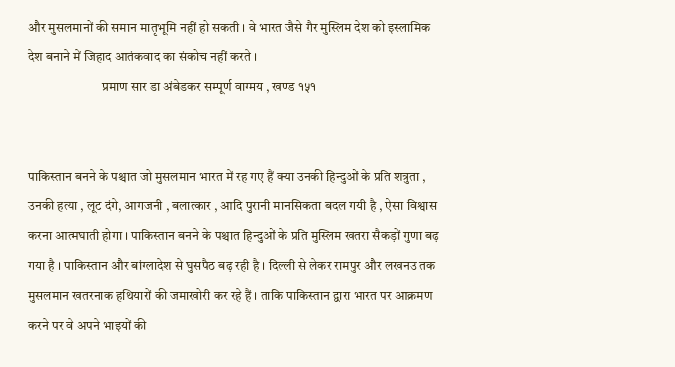और मुसलमानों की समान मातृभूमि नहीं हो सकती । वे भारत जैसे गैर मुस्लिम देश को इस्लामिक देश बनाने में जिहाद आतंकवाद का संकोच नहीं करते ।
                            प्रमाण सार डा अंबेडकर सम्पूर्ण वाग्मय , खण्ड १५१


पाकिस्तान बनने के पश्चात जो मुसलमान भारत में रह गए हैं क्या उनकी हिन्दुओं के प्रति शत्रुता , उनकी हत्या , लूट दंगे, आगजनी , बलात्कार , आदि पुरानी मानसिकता बदल गयी है , ऐसा विश्वास करना आत्मघाती होगा । पाकिस्तान बनने के पश्चात हिन्दुओं के प्रति मुस्लिम खतरा सैकड़ों गुणा बढ़ गया है । पाकिस्तान और बांग्लादेश से घुसपैठ बढ़ रही है । दिल्ली से लेकर रामपुर और लखनउ तक मुसलमान खतरनाक हथियारों की जमाखोरी कर रहे हैं । ताकि पाकिस्तान द्वारा भारत पर आक्रमण करने पर वे अपने भाइयों की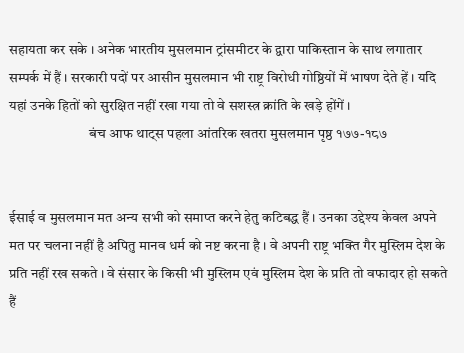सहायता कर सके । अनेक भारतीय मुसलमान ट्रांसमीटर के द्वारा पाकिस्तान के साथ लगातार सम्पर्क में हैं । सरकारी पदों पर आसीन मुसलमान भी राष्ट्र विरोधी गोष्ठियों में भाषण देते हें । यदि यहां उनके हितों को सुरक्षित नहीं रखा गया तो वे सशस्त्र क्रांति के खड़े होंगें ।
                            बंच आफ थाट्स पहला आंतरिक खतरा मुसलमान पृष्ठ १७७-१८७


ईसाई व मुसलमान मत अन्य सभी को समाप्त करने हेतु कटिबद्ध हैं । उनका उद्देश्य केवल अपने मत पर चलना नहीं है अपितु मानव धर्म को नष्ट करना है । वे अपनी राष्ट्र भक्ति गैर मुस्लिम देश के प्रति नहीं रख सकते । वे संसार के किसी भी मुस्लिम एवं मुस्लिम देश के प्रति तो वफादार हो सकते हैं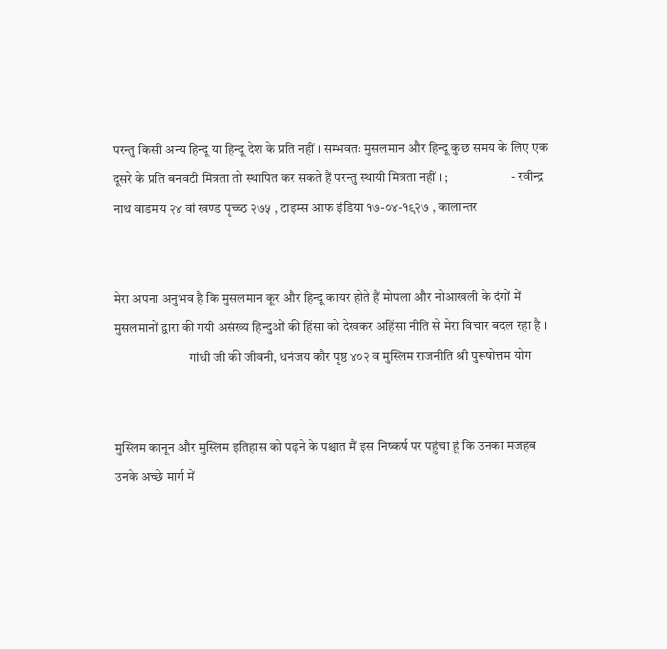परन्तु किसी अन्य हिन्दू या हिन्दू देश के प्रति नहीं । सम्भवतः मुसलमान और हिन्दू कुछ समय के लिए एक दूसरे के प्रति बनवटी मित्रता तो स्थापित कर सकते हैं परन्तु स्थायी मित्रता नहीं । ;                        - रवीन्द्र नाथ वाडमय २४ वां खण्ड पृच्च्ठ २७५ , टाइम्स आफ इंडिया १७-०४-१९२७ , कालान्तर


मेरा अपना अनुभव है कि मुसलमान कूर और हिन्दू कायर होते हैं मोपला और नोआखली के दंगों में मुसलमानों द्वारा की गयी असंख्य हिन्दुओं की हिंसा को देखकर अहिंसा नीति से मेरा विचार बदल रहा है ।
                            गांधी जी की जीवनी, धनंजय कौर पृष्ठ ४०२ व मुस्लिम राजनीति श्री पुरूषोत्तम योग


मुस्लिम कानून और मुस्लिम इतिहास को पढ़ने के पश्चात मैं इस निष्कर्ष पर पहुंचा हूं कि उनका मजहब उनके अच्छे मार्ग में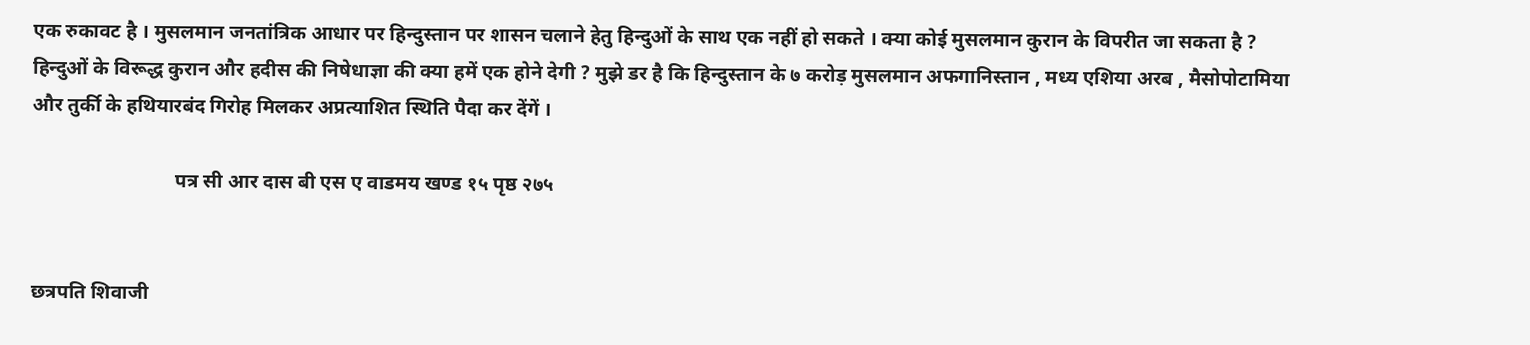एक रुकावट है । मुसलमान जनतांत्रिक आधार पर हिन्दुस्तान पर शासन चलाने हेतु हिन्दुओं के साथ एक नहीं हो सकते । क्या कोई मुसलमान कुरान के विपरीत जा सकता है ? हिन्दुओं के विरूद्ध कुरान और हदीस की निषेधाज्ञा की क्या हमें एक होने देगी ? मुझे डर है कि हिन्दुस्तान के ७ करोड़ मुसलमान अफगानिस्तान , मध्य एशिया अरब , मैसोपोटामिया और तुर्की के हथियारबंद गिरोह मिलकर अप्रत्याशित स्थिति पैदा कर देंगें ।

                             पत्र सी आर दास बी एस ए वाडमय खण्ड १५ पृष्ठ २७५


छत्रपति शिवाजी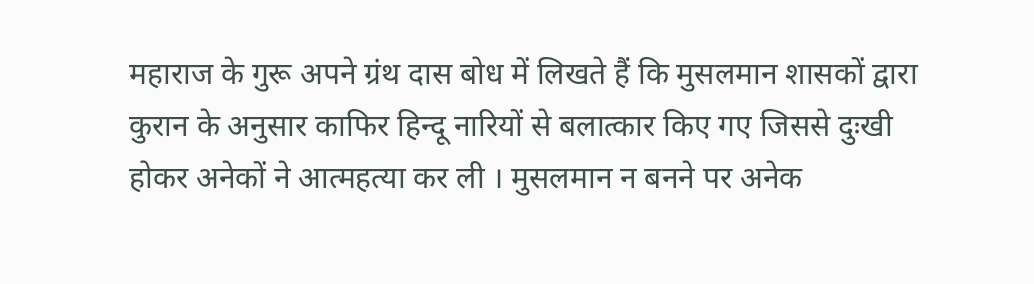महाराज के गुरू अपने ग्रंथ दास बोध में लिखते हैं कि मुसलमान शासकों द्वारा कुरान के अनुसार काफिर हिन्दू नारियों से बलात्कार किए गए जिससे दुःखी होकर अनेकों ने आत्महत्या कर ली । मुसलमान न बनने पर अनेक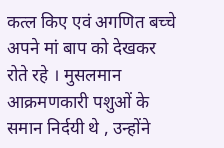कत्ल किए एवं अगणित बच्चे अपने मां बाप को देखकर रोते रहे । मुसलमान आक्रमणकारी पशुओं के समान निर्दयी थे , उन्होंने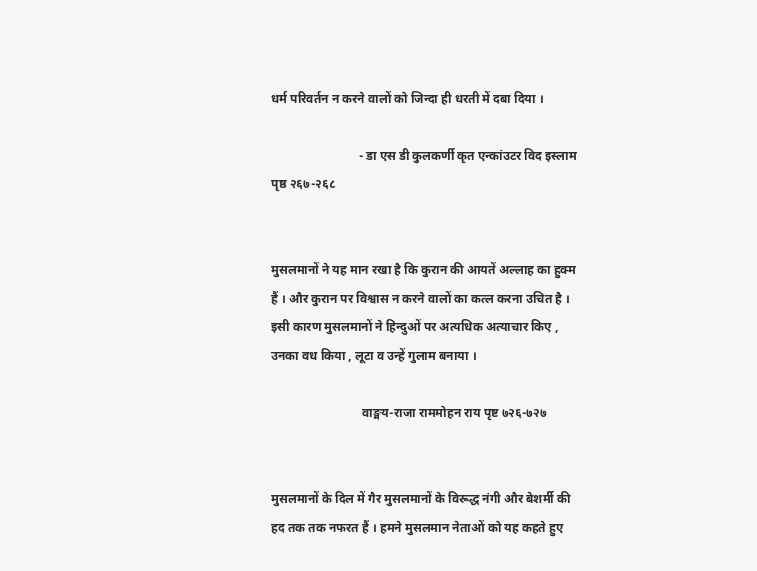धर्म परिवर्तन न करने वालों को जिन्दा ही धरती में दबा दिया ।

                            - डा एस डी कुलकर्णी कृत एन्कांउटर विद इस्लाम पृष्ठ २६७-२६८


मुसलमानों ने यह मान रखा है कि कुरान की आयतें अल्लाह का हुक्म हैं । और कुरान पर विश्वास न करने वालों का कत्ल करना उचित है । इसी कारण मुसलमानों ने हिन्दुओं पर अत्यधिक अत्याचार किए , उनका वध किया , लूटा व उन्हें गुलाम बनाया ।

                             वाङ्मय-राजा राममोहन राय पृष्ट ७२६-७२७


मुसलमानों के दिल में गैर मुसलमानों के विरूद्ध नंगी और बेशर्मी की हद तक तक नफरत हैं । हमने मुसलमान नेताओं को यह कहते हुए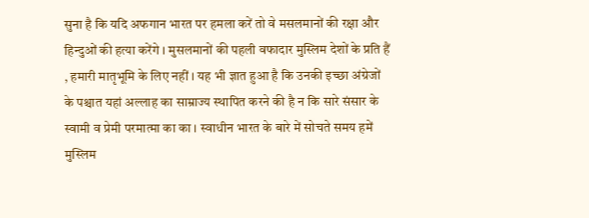सुना है कि यदि अफगान भारत पर हमला करें तो वे मसलमानों की रक्षा और हिन्दुओं की हत्या करेंगे । मुसलमानों की पहली वफादार मुस्लिम देशों के प्रति हैं , हमारी मातृभूमि के लिए नहीं । यह भी ज्ञात हुआ है कि उनकी इच्छा अंग्रेजों के पश्चात यहां अल्लाह का साम्राज्य स्थापित करने की है न कि सारे संसार के स्वामी व प्रेमी परमात्मा का का । स्वाधीन भारत के बारे में सोचते समय हमें मुस्लिम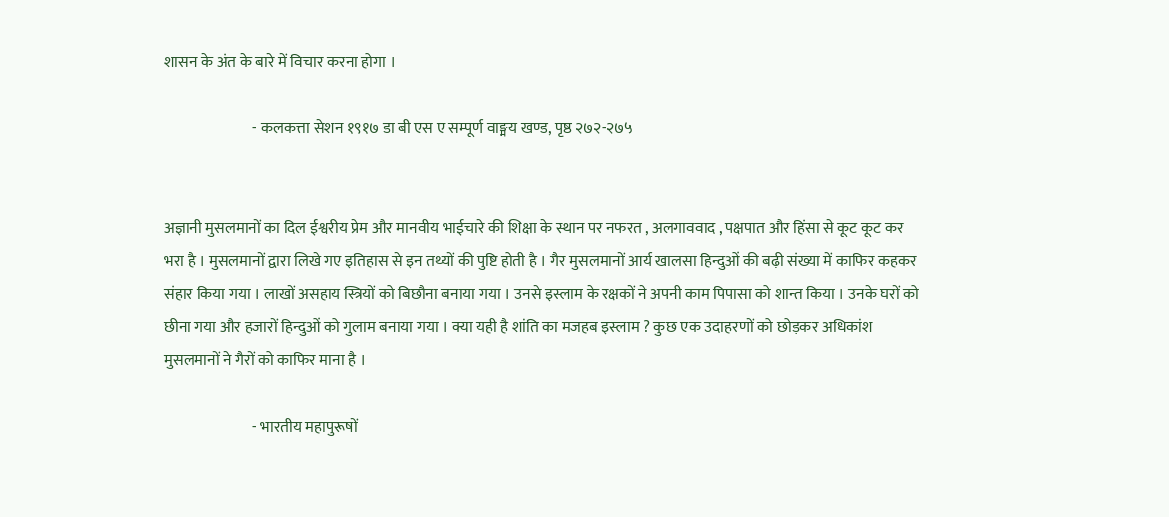शासन के अंत के बारे में विचार करना होगा ।

                             - कलकत्ता सेशन १९१७ डा बी एस ए सम्पूर्ण वाङ्मय खण्ड, पृष्ठ २७२-२७५


अज्ञानी मुसलमानों का दिल ईश्वरीय प्रेम और मानवीय भाईचारे की शिक्षा के स्थान पर नफरत , अलगाववाद , पक्षपात और हिंसा से कूट कूट कर भरा है । मुसलमानों द्वारा लिखे गए इतिहास से इन तथ्यों की पुष्टि होती है । गैर मुसलमानों आर्य खालसा हिन्दुओं की बढ़ी संख्या में काफिर कहकर संहार किया गया । लाखों असहाय स्त्रियों को बिछौना बनाया गया । उनसे इस्लाम के रक्षकों ने अपनी काम पिपासा को शान्त किया । उनके घरों को छीना गया और हजारों हिन्दुओं को गुलाम बनाया गया । क्या यही है शांति का मजहब इस्लाम ? कुछ एक उदाहरणों को छोड़कर अधिकांश मुसलमानों ने गैरों को काफिर माना है ।

                             - भारतीय महापुरूषों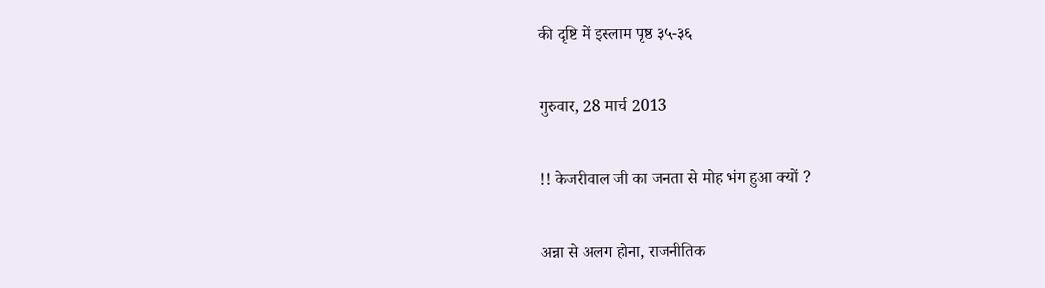की दृष्टि में इस्लाम पृष्ठ ३५-३६

गुरुवार, 28 मार्च 2013

!! केजरीवाल जी का जनता से मोह भंग हुआ क्यों ?

अन्ना से अलग होना, राजनीतिक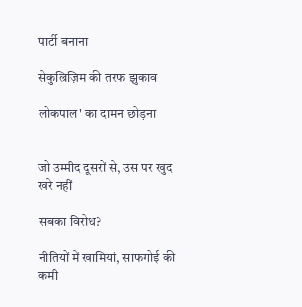पार्टी बनाना

सेकुल्रिज़िम की तरफ झुकाव

लोकपाल' का दामन छोड़ना


जो उम्मीद दूसरों से, उस पर खुद खरे नहीं

सबका विरोध?

नीतियों में खामियां, साफगोई की कमी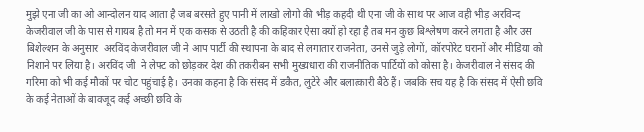मुझे एना जी का ओ आन्दोलन याद आता है जब बरसते हुए पानी में लाखो लोगो की भीड़ कहदी थी एना जी के साथ पर आज वही भीड़ अरविन्द केजरीवाल जी के पास से गायब है तो मन में एक कसक से उठती है की कहिकार ऐसा क्यों हो रहा है तब मन कुछ बिश्लेषण करने लगता है और उस बिशेल्शन के अनुसार  अरविंद केजरीवाल जी ने आप पार्टी की स्थापना के बाद से लगातार राजनेता, उनसे जुड़े लोगों, कॉरपोरेट घरानों और मीडिया को निशाने पर लिया है। अरविंद जी  ने लेफ्ट को छोड़कर देश की तकरीबन सभी मुख्यधारा की राजनीतिक पार्टियों को कोसा है। केजरीवाल ने संसद की गरिमा को भी कई मौकों पर चोट पहुंचाई है। उनका कहना है कि संसद में डकैत, लुटेरे और बलात्कारी बैठे हैं। जबकि सच यह है कि संसद में ऐसी छवि के कई नेताओं के बावजूद कई अच्छी छवि के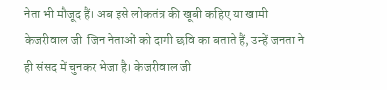नेता भी मौजूद हैं। अब इसे लोकतंत्र की खूबी कहिए या खामी केजरीवाल जी  जिन नेताओं को दागी छवि का बताते हैं, उन्हें जनता ने ही संसद में चुनकर भेजा है। केजरीवाल जी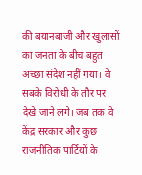की बयानबाजी और खुलासों का जनता के बीच बहुत अच्छा संदेश नहीं गया। वे सबके विरोधी के तौर पर देखे जाने लगे। जब तक वे केंद्र सरकार और कुछ राजनीतिक पार्टियों के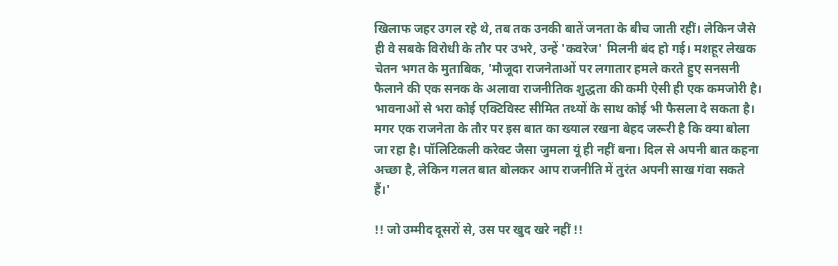खिलाफ जहर उगल रहे थे, तब तक उनकी बातें जनता के बीच जाती रहीं। लेकिन जैसे ही वे सबके विरोधी के तौर पर उभरे, उन्हें 'कवरेज' मिलनी बंद हो गई। मशहूर लेखक चेतन भगत के मुताबिक, 'मौजूदा राजनेताओं पर लगातार हमले करते हुए सनसनी फैलाने की एक सनक के अलावा राजनीतिक शुद्धता की कमी ऐसी ही एक कमजोरी है। भावनाओं से भरा कोई एक्टिविस्ट सीमित तथ्यों के साथ कोई भी फैसला दे सकता है। मगर एक राजनेता के तौर पर इस बात का ख्याल रखना बेहद जरूरी है कि क्या बोला जा रहा है। पॉलिटिकली करेक्ट जैसा जुमला यूं ही नहीं बना। दिल से अपनी बात कहना अच्छा है, लेकिन गलत बात बोलकर आप राजनीति में तुरंत अपनी साख गंवा सकते हैं।'

!! जो उम्मीद दूसरों से, उस पर खुद खरे नहीं !!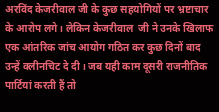अरविंद केजरीवाल जी के कुछ सहयोगियों पर भ्रष्टाचार के आरोप लगे। लेकिन केजरीवाल  जी ने उनके खिलाफ एक आंतरिक जांच आयोग गठित कर कुछ दिनों बाद उन्हें क्लीनचिट दे दी। जब यही काम दूसरी राजनीतिक पार्टियां करती हैं तो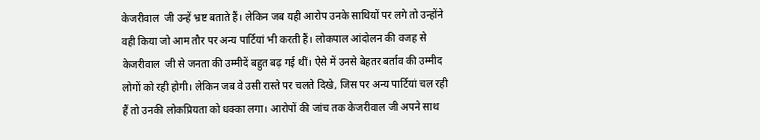केजरीवाल  जी उन्हें भ्रष्ट बताते हैं। लेकिन जब यही आरोप उनके साथियों पर लगे तो उन्होंने वही किया जो आम तौर पर अन्य पार्टियां भी करती हैं। लोकपाल आंदोलन की वजह से केजरीवाल  जी से जनता की उम्मीदें बहुत बढ़ गई थीं। ऐसे में उनसे बेहतर बर्ताव की उम्मीद लोगों को रही होगी। लेकिन जब वे उसी रास्ते पर चलते दिखे, जिस पर अन्य पार्टियां चल रही हैं तो उनकी लोकप्रियता को धक्का लगा। आरोपों की जांच तक केजरीवाल जी अपने साथ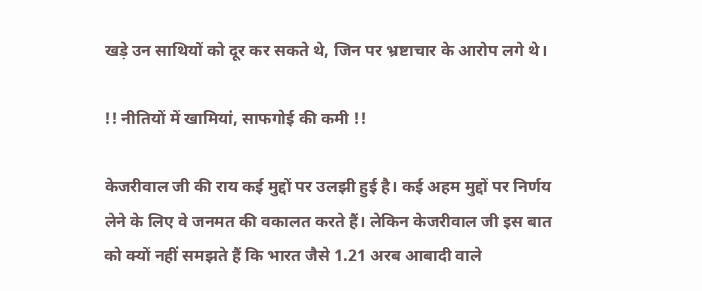खड़े उन साथियों को दूर कर सकते थे, जिन पर भ्रष्टाचार के आरोप लगे थे।

!! नीतियों में खामियां, साफगोई की कमी !!

केजरीवाल जी की राय कई मुद्दों पर उलझी हुई है। कई अहम मुद्दों पर निर्णय लेने के लिए वे जनमत की वकालत करते हैं। लेकिन केजरीवाल जी इस बात को क्यों नहीं समझते हैं कि भारत जैसे 1.21 अरब आबादी वाले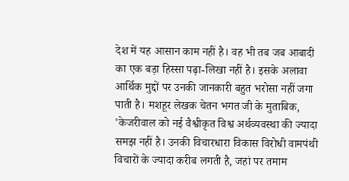देश में यह आसान काम नहीं है। वह भी तब जब आबादी का एक बड़ा हिस्सा पढ़ा-लिखा नहीं है। इसके अलावा आर्थिक मुद्दों पर उनकी जानकारी बहुत भरोसा नहीं जगा पाती है। मशहूर लेखक चेतन भगत जी के मुताबिक, 'केजरीवाल को नई वैश्वीकृत विश्व अर्थव्यवस्था की ज्यादा समझ नहीं है। उनकी विचारधारा विकास विरोधी वामपंथी विचारों के ज्यादा करीब लगती है, जहां पर तमाम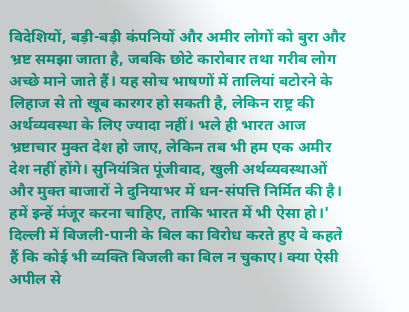विदेशियों, बड़ी-बड़ी कंपनियों और अमीर लोगों को बुरा और भ्रष्ट समझा जाता है, जबकि छोटे कारोबार तथा गरीब लोग अच्छे माने जाते हैं। यह सोच भाषणों में तालियां बटोरने के लिहाज से तो खूब कारगर हो सकती है, लेकिन राष्ट्र की अर्थव्यवस्था के लिए ज्यादा नहीं। भले ही भारत आज भ्रष्टाचार मुक्त देश हो जाए, लेकिन तब भी हम एक अमीर देश नहीं होंगे। सुनियंत्रित पूंजीवाद, खुली अर्थव्यवस्थाओं और मुक्त बाजारों ने दुनियाभर में धन-संपत्ति निर्मित की है। हमें इन्हें मंजूर करना चाहिए, ताकि भारत में भी ऐसा हो।' दिल्ली में बिजली-पानी के बिल का विरोध करते हुए वे कहते हैं कि कोई भी व्यक्ति बिजली का बिल न चुकाए। क्या ऐसी अपील से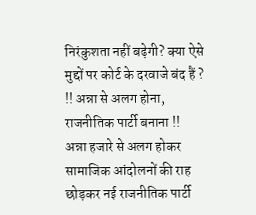निरंकुशता नहीं बढ़ेगी? क्या ऐसे मुद्दों पर कोर्ट के दरवाजे बंद हैं ?
!! अन्ना से अलग होना, राजनीतिक पार्टी बनाना !!
अन्ना हजारे से अलग होकर सामाजिक आंदोलनों की राह छोड़कर नई राजनीतिक पार्टी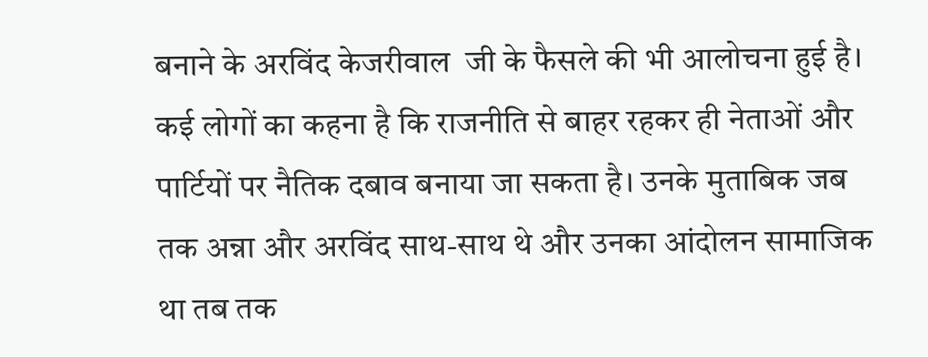बनाने के अरविंद केजरीवाल  जी के फैसले की भी आलोचना हुई है। कई लोगों का कहना है कि राजनीति से बाहर रहकर ही नेताओं और पार्टियों पर नैतिक दबाव बनाया जा सकता है। उनके मुताबिक जब तक अन्ना और अरविंद साथ-साथ थे और उनका आंदोलन सामाजिक था तब तक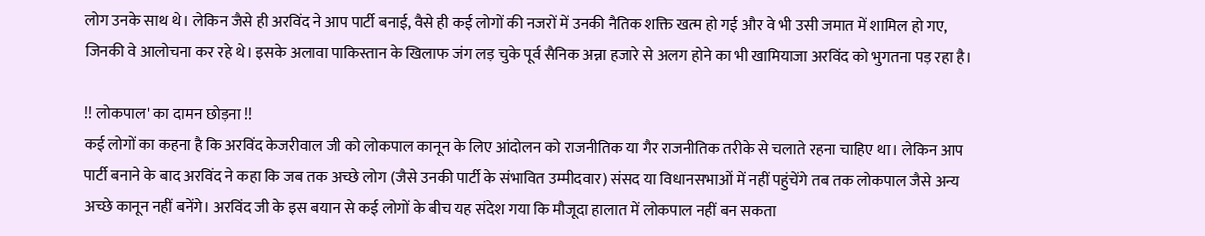लोग उनके साथ थे। लेकिन जैसे ही अरविंद ने आप पार्टी बनाई, वैसे ही कई लोगों की नजरों में उनकी नैतिक शक्ति खत्म हो गई और वे भी उसी जमात में शामिल हो गए, जिनकी वे आलोचना कर रहे थे। इसके अलावा पाकिस्तान के खिलाफ जंग लड़ चुके पूर्व सैनिक अन्ना हजारे से अलग होने का भी खामियाजा अरविंद को भुगतना पड़ रहा है।

!! लोकपाल' का दामन छोड़ना !!
कई लोगों का कहना है कि अरविंद केजरीवाल जी को लोकपाल कानून के लिए आंदोलन को राजनीतिक या गैर राजनीतिक तरीके से चलाते रहना चाहिए था। लेकिन आप पार्टी बनाने के बाद अरविंद ने कहा कि जब तक अच्छे लोग (जैसे उनकी पार्टी के संभावित उम्मीदवार) संसद या विधानसभाओं में नहीं पहुंचेंगे तब तक लोकपाल जैसे अन्य अच्छे कानून नहीं बनेंगे। अरविंद जी के इस बयान से कई लोगों के बीच यह संदेश गया कि मौजूदा हालात में लोकपाल नहीं बन सकता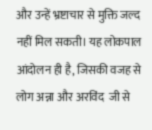और उन्हें भ्रष्टाचार से मुक्ति जल्द नहीं मिल सकती। यह लोकपाल आंदोलन ही है, जिसकी वजह से लोग अन्ना और अरविंद  जी से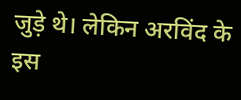जुड़े थे। लेकिन अरविंद के इस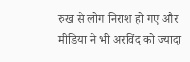रुख से लोग निराश हो गए और मीडिया ने भी अरविंद को ज्यादा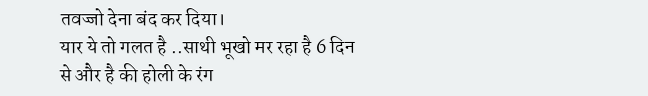तवज्जो देना बंद कर दिया।
यार ये तो गलत है ..साथी भूखो मर रहा है 6 दिन से और है की होली के रंग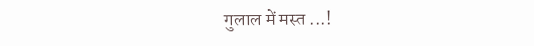गुलाल में मस्त ...!